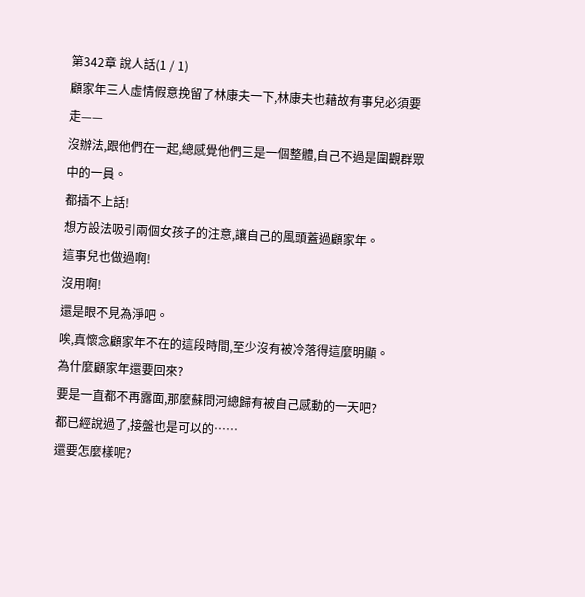第342章 說人話(1 / 1)
顧家年三人虛情假意挽留了林康夫一下,林康夫也藉故有事兒必須要走——
沒辦法,跟他們在一起,總感覺他們三是一個整體,自己不過是圍觀群眾中的一員。
都插不上話!
想方設法吸引兩個女孩子的注意,讓自己的風頭蓋過顧家年。
這事兒也做過啊!
沒用啊!
還是眼不見為淨吧。
唉,真懷念顧家年不在的這段時間,至少沒有被冷落得這麼明顯。
為什麼顧家年還要回來?
要是一直都不再露面,那麼蘇問河總歸有被自己感動的一天吧?
都已經說過了,接盤也是可以的……
還要怎麼樣呢?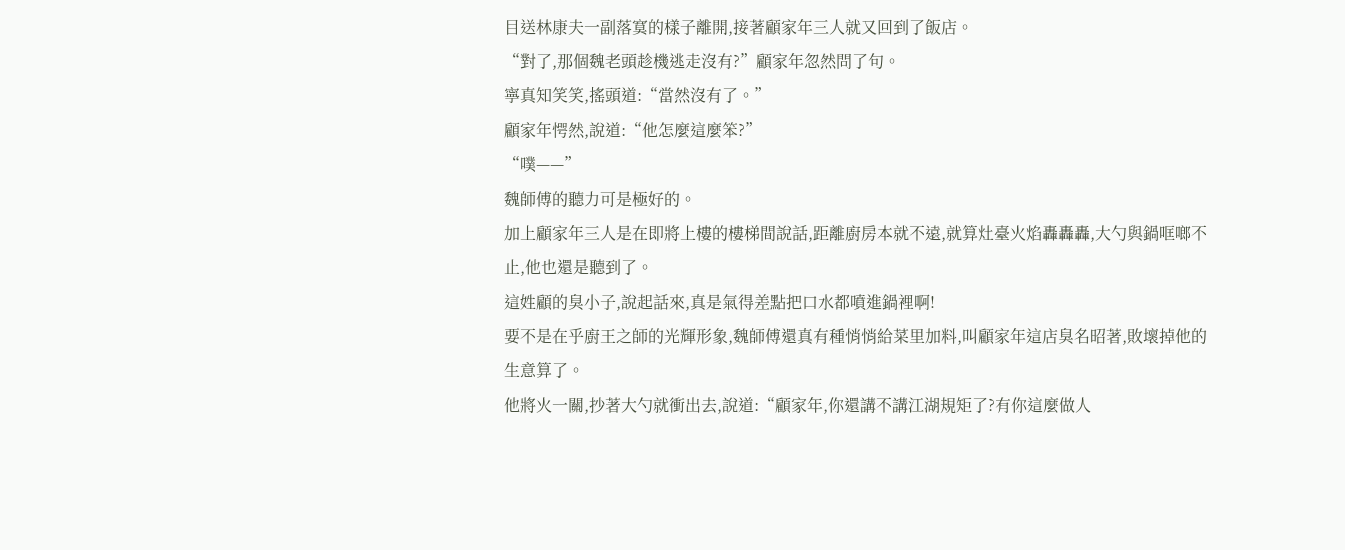目送林康夫一副落寞的樣子離開,接著顧家年三人就又回到了飯店。
“對了,那個魏老頭趁機逃走沒有?”顧家年忽然問了句。
寧真知笑笑,搖頭道:“當然沒有了。”
顧家年愕然,說道:“他怎麼這麼笨?”
“噗——”
魏師傅的聽力可是極好的。
加上顧家年三人是在即將上樓的樓梯間說話,距離廚房本就不遠,就算灶臺火焰轟轟轟,大勺與鍋哐啷不止,他也還是聽到了。
這姓顧的臭小子,說起話來,真是氣得差點把口水都噴進鍋裡啊!
要不是在乎廚王之師的光輝形象,魏師傅還真有種悄悄給菜里加料,叫顧家年這店臭名昭著,敗壞掉他的生意算了。
他將火一關,抄著大勺就衝出去,說道:“顧家年,你還講不講江湖規矩了?有你這麼做人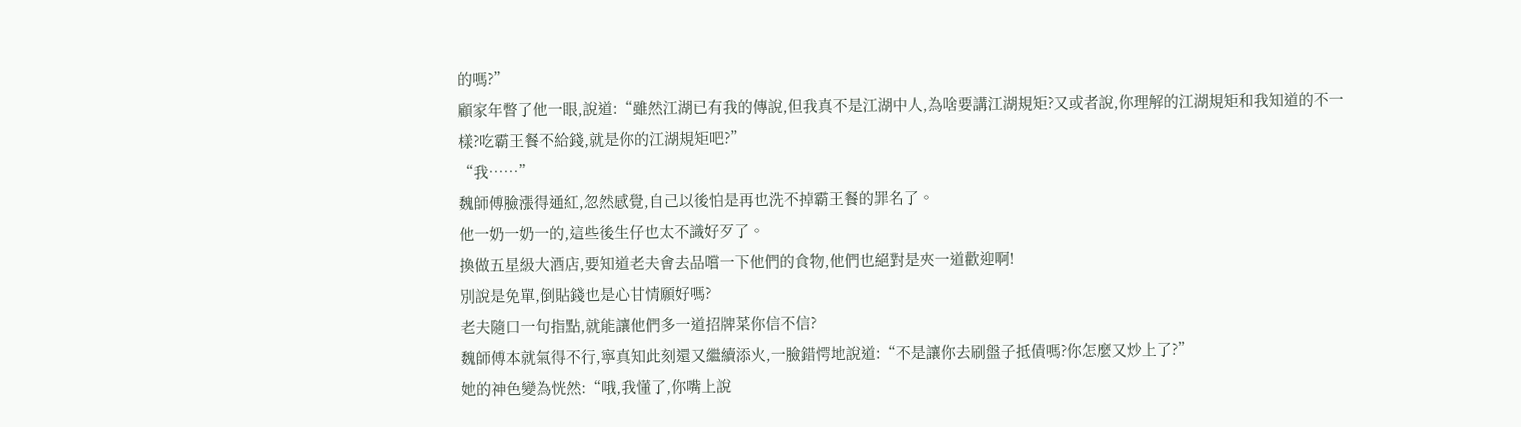的嗎?”
顧家年瞥了他一眼,說道:“雖然江湖已有我的傳說,但我真不是江湖中人,為啥要講江湖規矩?又或者說,你理解的江湖規矩和我知道的不一樣?吃霸王餐不給錢,就是你的江湖規矩吧?”
“我……”
魏師傅臉漲得通紅,忽然感覺,自己以後怕是再也洗不掉霸王餐的罪名了。
他一奶一奶一的,這些後生仔也太不識好歹了。
換做五星級大酒店,要知道老夫會去品嚐一下他們的食物,他們也絕對是夾一道歡迎啊!
別說是免單,倒貼錢也是心甘情願好嗎?
老夫隨口一句指點,就能讓他們多一道招牌菜你信不信?
魏師傅本就氣得不行,寧真知此刻還又繼續添火,一臉錯愕地說道:“不是讓你去刷盤子抵債嗎?你怎麼又炒上了?”
她的神色變為恍然:“哦,我懂了,你嘴上說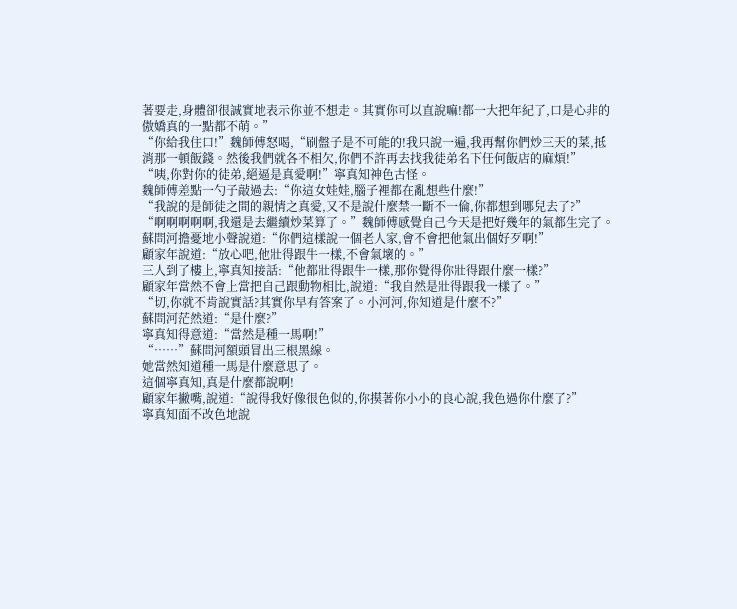著要走,身體卻很誠實地表示你並不想走。其實你可以直說嘛!都一大把年紀了,口是心非的傲嬌真的一點都不萌。”
“你給我住口!”魏師傅怒喝,“刷盤子是不可能的!我只說一遍,我再幫你們炒三天的菜,抵消那一頓飯錢。然後我們就各不相欠,你們不許再去找我徒弟名下任何飯店的麻煩!”
“咦,你對你的徒弟,絕逼是真愛啊!”寧真知神色古怪。
魏師傅差點一勺子敲過去:“你這女娃娃,腦子裡都在亂想些什麼!”
“我說的是師徒之間的親情之真愛,又不是說什麼禁一斷不一倫,你都想到哪兒去了?”
“啊啊啊啊啊,我還是去繼續炒菜算了。”魏師傅感覺自己今天是把好幾年的氣都生完了。
蘇問河擔憂地小聲說道:“你們這樣說一個老人家,會不會把他氣出個好歹啊!”
顧家年說道:“放心吧,他壯得跟牛一樣,不會氣壞的。”
三人到了樓上,寧真知接話:“他都壯得跟牛一樣,那你覺得你壯得跟什麼一樣?”
顧家年當然不會上當把自己跟動物相比,說道:“我自然是壯得跟我一樣了。”
“切,你就不肯說實話?其實你早有答案了。小河河,你知道是什麼不?”
蘇問河茫然道:“是什麼?”
寧真知得意道:“當然是種一馬啊!”
“……”蘇問河額頭冒出三根黑線。
她當然知道種一馬是什麼意思了。
這個寧真知,真是什麼都說啊!
顧家年撇嘴,說道:“說得我好像很色似的,你摸著你小小的良心說,我色過你什麼了?”
寧真知面不改色地說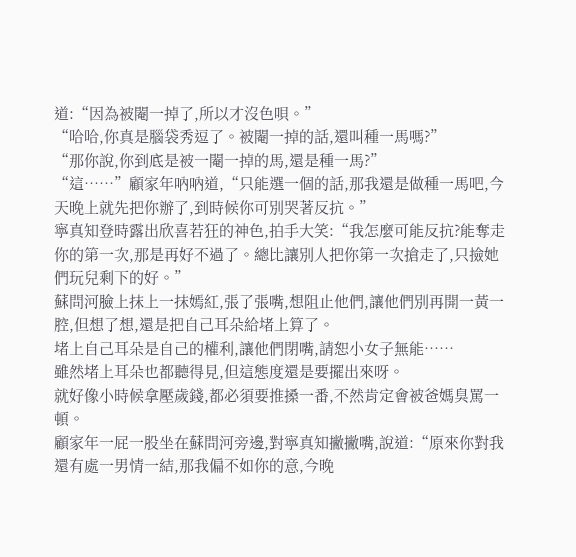道:“因為被閹一掉了,所以才沒色唄。”
“哈哈,你真是腦袋秀逗了。被閹一掉的話,還叫種一馬嗎?”
“那你說,你到底是被一閹一掉的馬,還是種一馬?”
“這……”顧家年吶吶道,“只能選一個的話,那我還是做種一馬吧,今天晚上就先把你辦了,到時候你可別哭著反抗。”
寧真知登時露出欣喜若狂的神色,拍手大笑:“我怎麼可能反抗?能奪走你的第一次,那是再好不過了。總比讓別人把你第一次搶走了,只撿她們玩兒剩下的好。”
蘇問河臉上抹上一抹嫣紅,張了張嘴,想阻止他們,讓他們別再開一黃一腔,但想了想,還是把自己耳朵給堵上算了。
堵上自己耳朵是自己的權利,讓他們閉嘴,請恕小女子無能……
雖然堵上耳朵也都聽得見,但這態度還是要擺出來呀。
就好像小時候拿壓歲錢,都必須要推搡一番,不然肯定會被爸媽臭罵一頓。
顧家年一屁一股坐在蘇問河旁邊,對寧真知撇撇嘴,說道:“原來你對我還有處一男情一結,那我偏不如你的意,今晚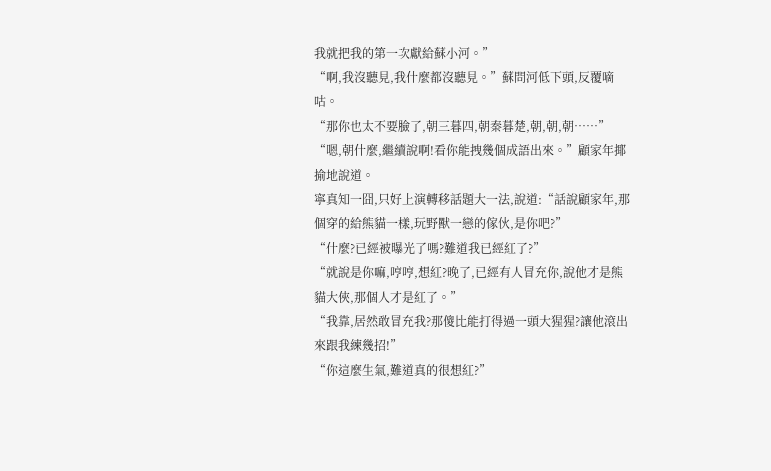我就把我的第一次獻給蘇小河。”
“啊,我沒聽見,我什麼都沒聽見。”蘇問河低下頭,反覆嘀咕。
“那你也太不要臉了,朝三暮四,朝秦暮楚,朝,朝,朝……”
“嗯,朝什麼,繼續說啊!看你能拽幾個成語出來。”顧家年揶揄地說道。
寧真知一囧,只好上演轉移話題大一法,說道:“話說顧家年,那個穿的給熊貓一樣,玩野獸一戀的傢伙,是你吧?”
“什麼?已經被曝光了嗎?難道我已經紅了?”
“就說是你嘛,哼哼,想紅?晚了,已經有人冒充你,說他才是熊貓大俠,那個人才是紅了。”
“我靠,居然敢冒充我?那傻比能打得過一頭大猩猩?讓他滾出來跟我練幾招!”
“你這麼生氣,難道真的很想紅?”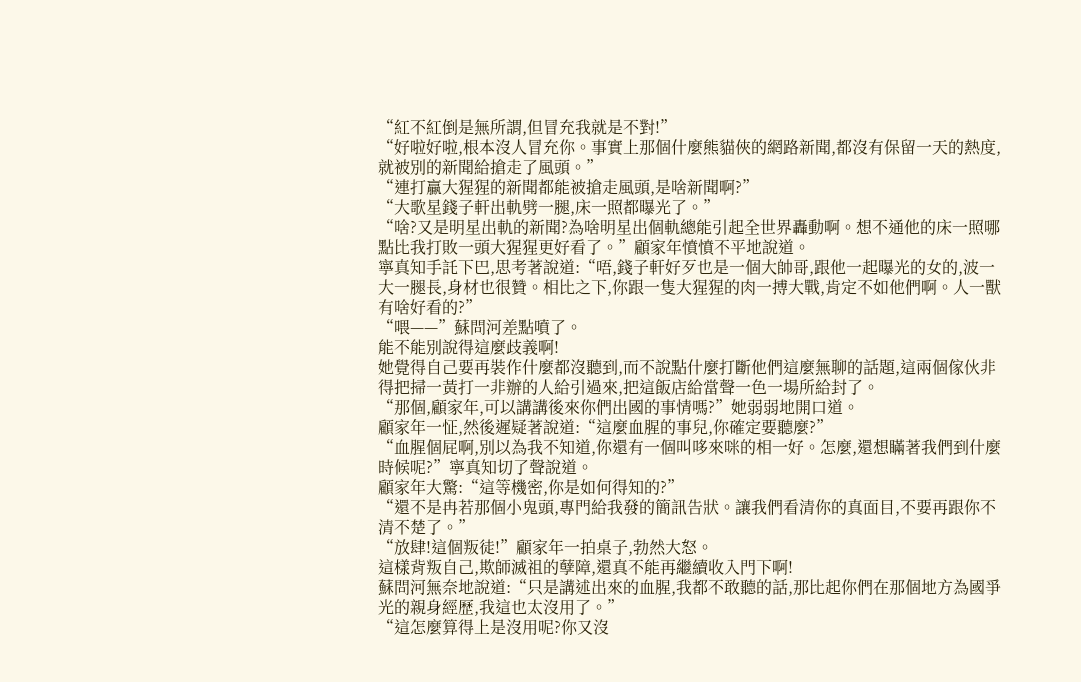“紅不紅倒是無所謂,但冒充我就是不對!”
“好啦好啦,根本沒人冒充你。事實上那個什麼熊貓俠的網路新聞,都沒有保留一天的熱度,就被別的新聞給搶走了風頭。”
“連打贏大猩猩的新聞都能被搶走風頭,是啥新聞啊?”
“大歌星錢子軒出軌劈一腿,床一照都曝光了。”
“啥?又是明星出軌的新聞?為啥明星出個軌總能引起全世界轟動啊。想不通他的床一照哪點比我打敗一頭大猩猩更好看了。”顧家年憤憤不平地說道。
寧真知手託下巴,思考著說道:“唔,錢子軒好歹也是一個大帥哥,跟他一起曝光的女的,波一大一腿長,身材也很贊。相比之下,你跟一隻大猩猩的肉一搏大戰,肯定不如他們啊。人一獸有啥好看的?”
“喂——”蘇問河差點噴了。
能不能別說得這麼歧義啊!
她覺得自己要再裝作什麼都沒聽到,而不說點什麼打斷他們這麼無聊的話題,這兩個傢伙非得把掃一黃打一非辦的人給引過來,把這飯店給當聲一色一場所給封了。
“那個,顧家年,可以講講後來你們出國的事情嗎?”她弱弱地開口道。
顧家年一怔,然後遲疑著說道:“這麼血腥的事兒,你確定要聽麼?”
“血腥個屁啊,別以為我不知道,你還有一個叫哆來咪的相一好。怎麼,還想瞞著我們到什麼時候呢?”寧真知切了聲說道。
顧家年大驚:“這等機密,你是如何得知的?”
“還不是冉若那個小鬼頭,專門給我發的簡訊告狀。讓我們看清你的真面目,不要再跟你不清不楚了。”
“放肆!這個叛徒!”顧家年一拍桌子,勃然大怒。
這樣背叛自己,欺師滅祖的孽障,還真不能再繼續收入門下啊!
蘇問河無奈地說道:“只是講述出來的血腥,我都不敢聽的話,那比起你們在那個地方為國爭光的親身經歷,我這也太沒用了。”
“這怎麼算得上是沒用呢?你又沒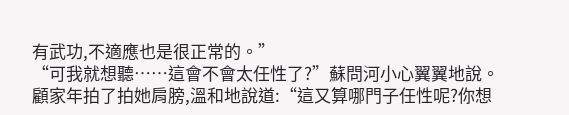有武功,不適應也是很正常的。”
“可我就想聽……這會不會太任性了?”蘇問河小心翼翼地說。
顧家年拍了拍她肩膀,溫和地說道:“這又算哪門子任性呢?你想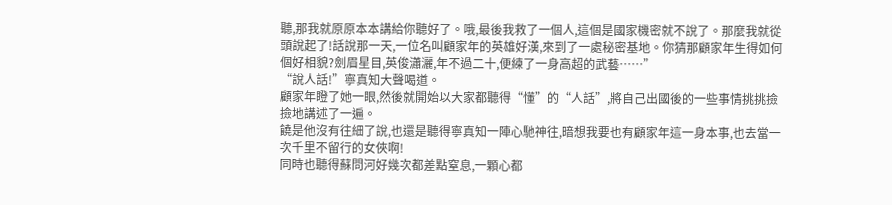聽,那我就原原本本講給你聽好了。哦,最後我救了一個人,這個是國家機密就不說了。那麼我就從頭說起了!話說那一天,一位名叫顧家年的英雄好漢,來到了一處秘密基地。你猜那顧家年生得如何個好相貌?劍眉星目,英俊瀟灑,年不過二十,便練了一身高超的武藝……”
“說人話!”寧真知大聲喝道。
顧家年瞪了她一眼,然後就開始以大家都聽得“懂”的“人話”,將自己出國後的一些事情挑挑撿撿地講述了一遍。
饒是他沒有往細了說,也還是聽得寧真知一陣心馳神往,暗想我要也有顧家年這一身本事,也去當一次千里不留行的女俠啊!
同時也聽得蘇問河好幾次都差點窒息,一顆心都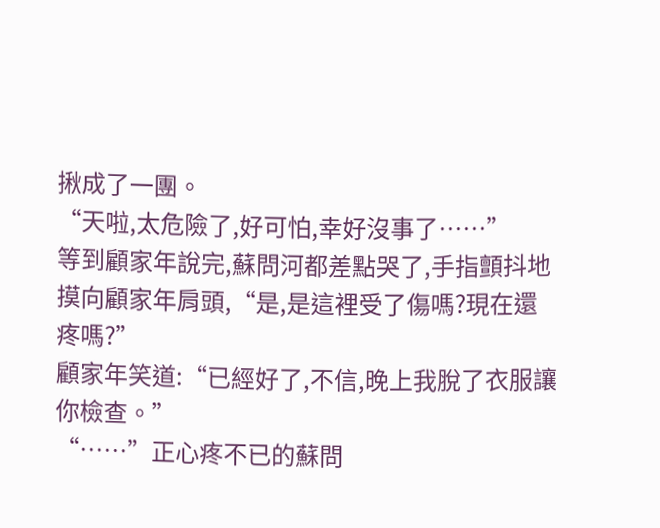揪成了一團。
“天啦,太危險了,好可怕,幸好沒事了……”
等到顧家年說完,蘇問河都差點哭了,手指顫抖地摸向顧家年肩頭,“是,是這裡受了傷嗎?現在還疼嗎?”
顧家年笑道:“已經好了,不信,晚上我脫了衣服讓你檢查。”
“……”正心疼不已的蘇問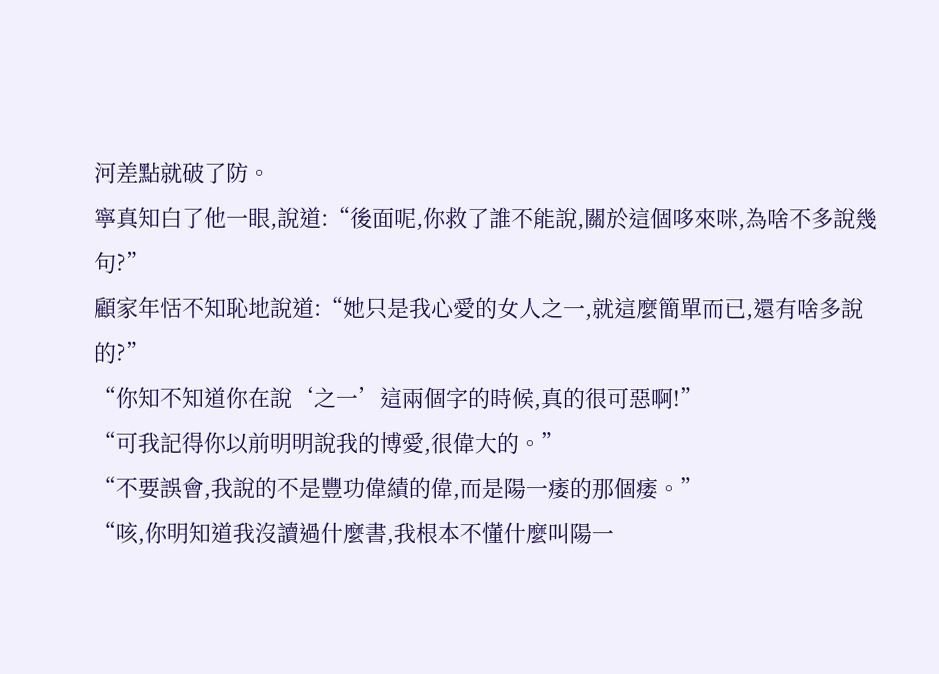河差點就破了防。
寧真知白了他一眼,說道:“後面呢,你救了誰不能說,關於這個哆來咪,為啥不多說幾句?”
顧家年恬不知恥地說道:“她只是我心愛的女人之一,就這麼簡單而已,還有啥多說的?”
“你知不知道你在說‘之一’這兩個字的時候,真的很可惡啊!”
“可我記得你以前明明說我的博愛,很偉大的。”
“不要誤會,我說的不是豐功偉績的偉,而是陽一痿的那個痿。”
“咳,你明知道我沒讀過什麼書,我根本不懂什麼叫陽一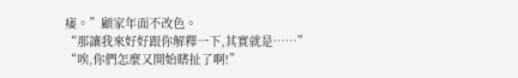痿。”顧家年面不改色。
“那讓我來好好跟你解釋一下,其實就是……”
“唉,你們怎麼又開始瞎扯了啊!”